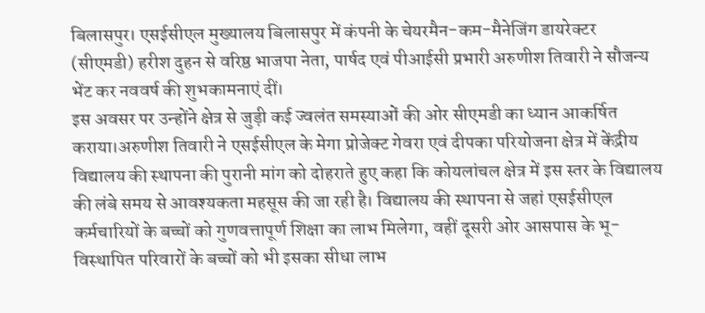बिलासपुर। एसईसीएल मुख्यालय बिलासपुर में कंपनी के चेयरमैन-कम-मैनेजिंग डायरेक्टर (सीएमडी) हरीश दुहन से वरिष्ठ भाजपा नेता, पार्षद एवं पीआईसी प्रभारी अरुणीश तिवारी ने सौजन्य भेंट कर नववर्ष की शुभकामनाएं दीं।
इस अवसर पर उन्होंने क्षेत्र से जुड़ी कई ज्वलंत समस्याओं की ओर सीएमडी का ध्यान आकर्षित कराया।अरुणीश तिवारी ने एसईसीएल के मेगा प्रोजेक्ट गेवरा एवं दीपका परियोजना क्षेत्र में केंद्रीय विद्यालय की स्थापना की पुरानी मांग को दोहराते हुए कहा कि कोयलांचल क्षेत्र में इस स्तर के विद्यालय की लंबे समय से आवश्यकता महसूस की जा रही है। विद्यालय की स्थापना से जहां एसईसीएल कर्मचारियों के बच्चों को गुणवत्तापूर्ण शिक्षा का लाभ मिलेगा, वहीं दूसरी ओर आसपास के भू-विस्थापित परिवारों के बच्चों को भी इसका सीधा लाभ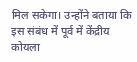मिल सकेगा। उन्होंने बताया कि इस संबंध में पूर्व में केंद्रीय कोयला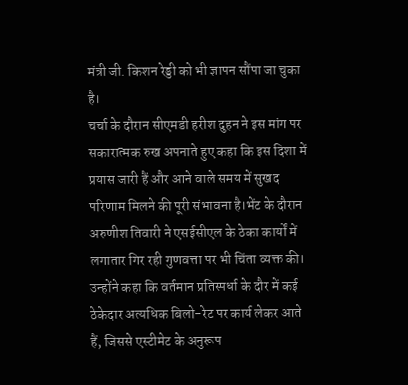मंत्री जी. किशन रेड्डी को भी ज्ञापन सौंपा जा चुका है।
चर्चा के दौरान सीएमडी हरीश दुहन ने इस मांग पर सकारात्मक रुख अपनाते हुए कहा कि इस दिशा में प्रयास जारी हैं और आने वाले समय में सुखद परिणाम मिलने की पूरी संभावना है।भेंट के दौरान अरुणीश तिवारी ने एसईसीएल के ठेका कार्यों में लगातार गिर रही गुणवत्ता पर भी चिंता व्यक्त की।
उन्होंने कहा कि वर्तमान प्रतिस्पर्धा के दौर में कई ठेकेदार अत्यधिक बिलो-रेट पर कार्य लेकर आते हैं, जिससे एस्टीमेट के अनुरूप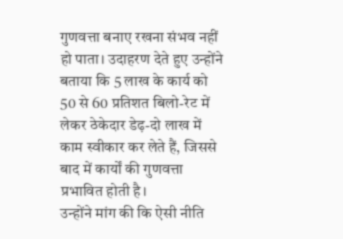गुणवत्ता बनाए रखना संभव नहीं हो पाता। उदाहरण देते हुए उन्होंने बताया कि 5 लाख के कार्य को 50 से 60 प्रतिशत बिलो-रेट में लेकर ठेकेदार डेढ़-दो लाख में काम स्वीकार कर लेते हैं, जिससे बाद में कार्यों की गुणवत्ता प्रभावित होती है।
उन्होंने मांग की कि ऐसी नीति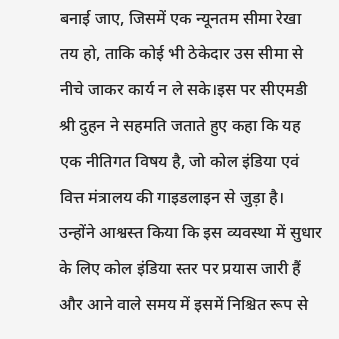बनाई जाए, जिसमें एक न्यूनतम सीमा रेखा तय हो, ताकि कोई भी ठेकेदार उस सीमा से नीचे जाकर कार्य न ले सके।इस पर सीएमडी श्री दुहन ने सहमति जताते हुए कहा कि यह एक नीतिगत विषय है, जो कोल इंडिया एवं वित्त मंत्रालय की गाइडलाइन से जुड़ा है।
उन्होंने आश्वस्त किया कि इस व्यवस्था में सुधार के लिए कोल इंडिया स्तर पर प्रयास जारी हैं और आने वाले समय में इसमें निश्चित रूप से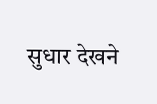सुधार देखने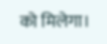को मिलेगा।